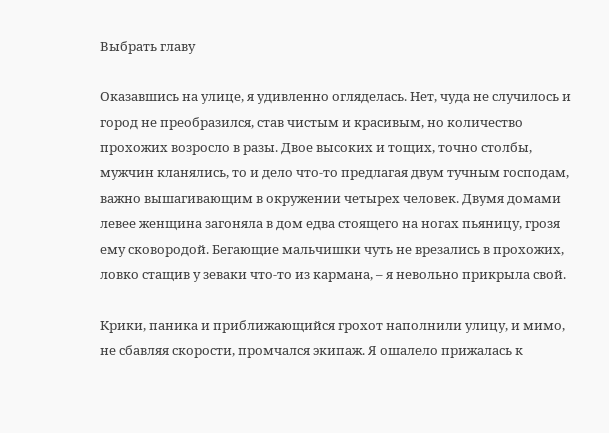Выбрать главу

Оказавшись на улице, я удивленно огляделась. Нет, чуда не случилось и город не преобразился, став чистым и красивым, но количество прохожих возросло в разы. Двое высоких и тощих, точно столбы, мужчин кланялись, то и дело что-то предлагая двум тучным господам, важно вышагивающим в окружении четырех человек. Двумя домами левее женщина загоняла в дом едва стоящего на ногах пьяницу, грозя ему сковородой. Бегающие мальчишки чуть не врезались в прохожих, ловко стащив у зеваки что-то из кармана, – я невольно прикрыла свой.

Крики, паника и приближающийся грохот наполнили улицу, и мимо, не сбавляя скорости, промчался экипаж. Я ошалело прижалась к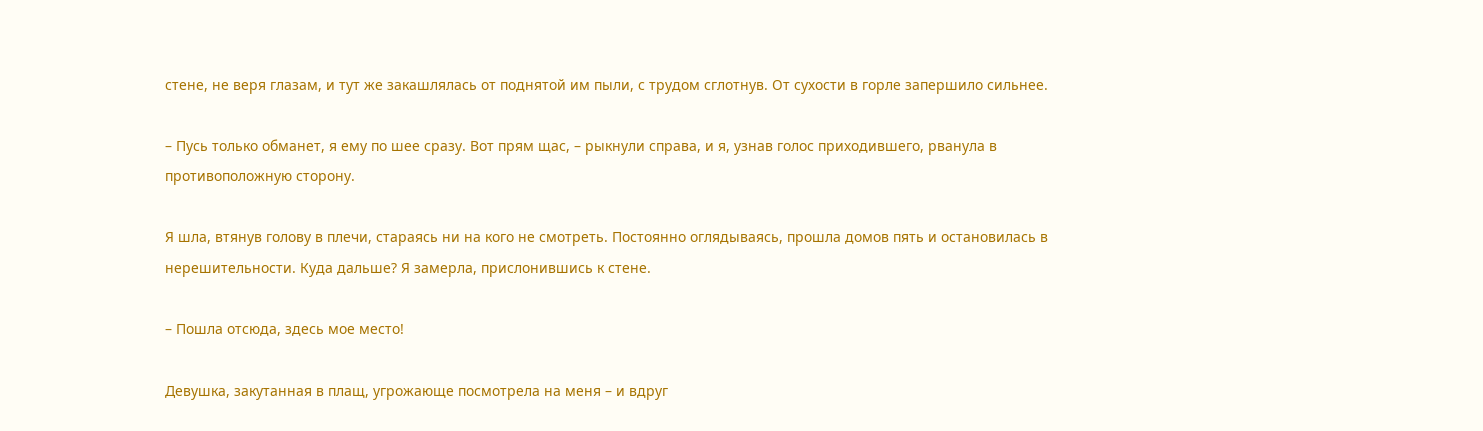стене, не веря глазам, и тут же закашлялась от поднятой им пыли, с трудом сглотнув. От сухости в горле запершило сильнее.

– Пусь только обманет, я ему по шее сразу. Вот прям щас, – рыкнули справа, и я, узнав голос приходившего, рванула в противоположную сторону.

Я шла, втянув голову в плечи, стараясь ни на кого не смотреть. Постоянно оглядываясь, прошла домов пять и остановилась в нерешительности. Куда дальше? Я замерла, прислонившись к стене.

– Пошла отсюда, здесь мое место!

Девушка, закутанная в плащ, угрожающе посмотрела на меня – и вдруг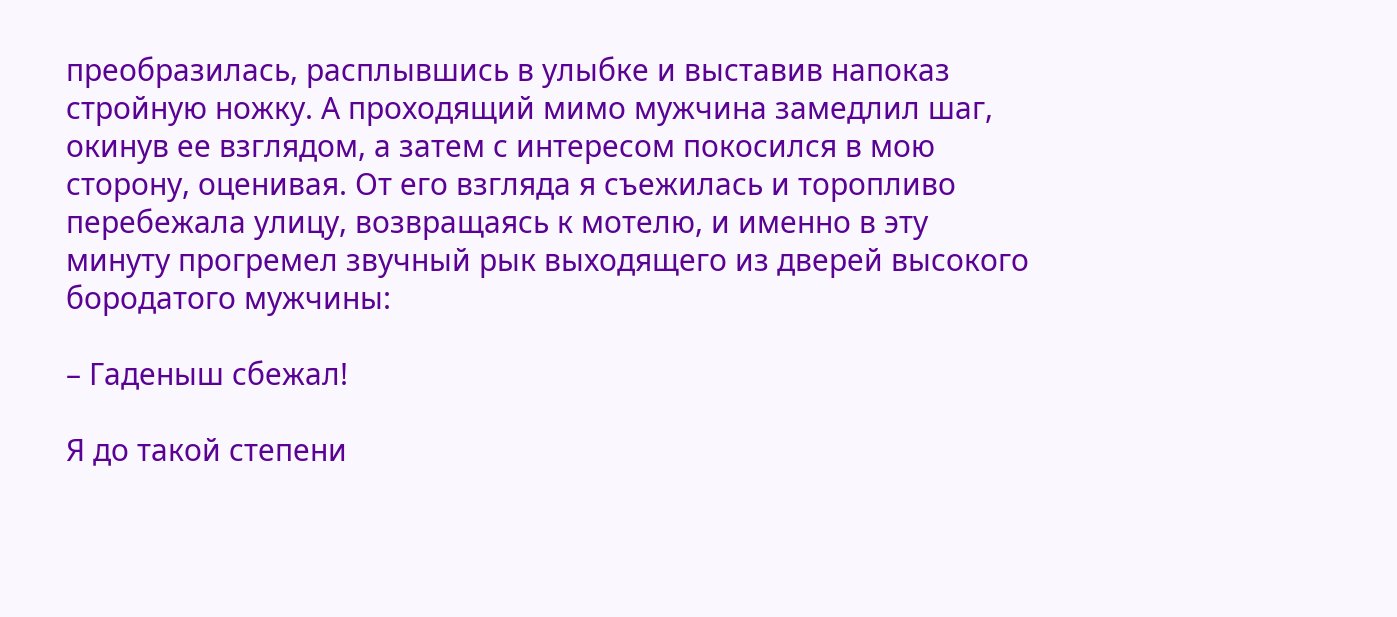преобразилась, расплывшись в улыбке и выставив напоказ стройную ножку. А проходящий мимо мужчина замедлил шаг, окинув ее взглядом, а затем с интересом покосился в мою сторону, оценивая. От его взгляда я съежилась и торопливо перебежала улицу, возвращаясь к мотелю, и именно в эту минуту прогремел звучный рык выходящего из дверей высокого бородатого мужчины:

– Гаденыш сбежал!

Я до такой степени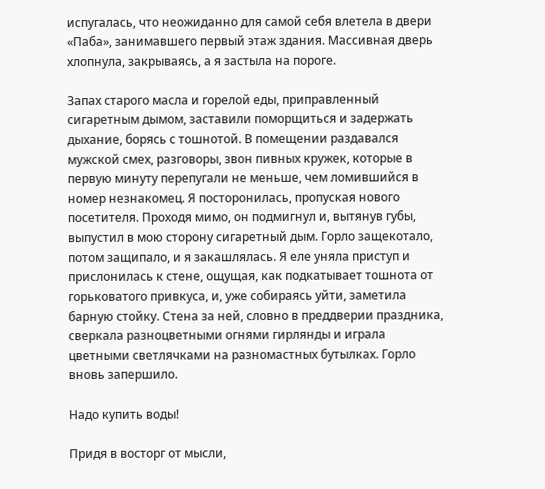испугалась, что неожиданно для самой себя влетела в двери «Паба», занимавшего первый этаж здания. Массивная дверь хлопнула, закрываясь, а я застыла на пороге.

Запах старого масла и горелой еды, приправленный сигаретным дымом, заставили поморщиться и задержать дыхание, борясь с тошнотой. В помещении раздавался мужской смех, разговоры, звон пивных кружек, которые в первую минуту перепугали не меньше, чем ломившийся в номер незнакомец. Я посторонилась, пропуская нового посетителя. Проходя мимо, он подмигнул и, вытянув губы, выпустил в мою сторону сигаретный дым. Горло защекотало, потом защипало, и я закашлялась. Я еле уняла приступ и прислонилась к стене, ощущая, как подкатывает тошнота от горьковатого привкуса, и, уже собираясь уйти, заметила барную стойку. Стена за ней, словно в преддверии праздника, сверкала разноцветными огнями гирлянды и играла цветными светлячками на разномастных бутылках. Горло вновь запершило.

Надо купить воды!

Придя в восторг от мысли,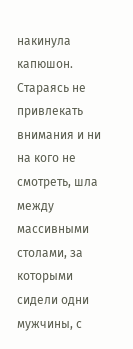накинула капюшон. Стараясь не привлекать внимания и ни на кого не смотреть, шла между массивными столами, за которыми сидели одни мужчины, с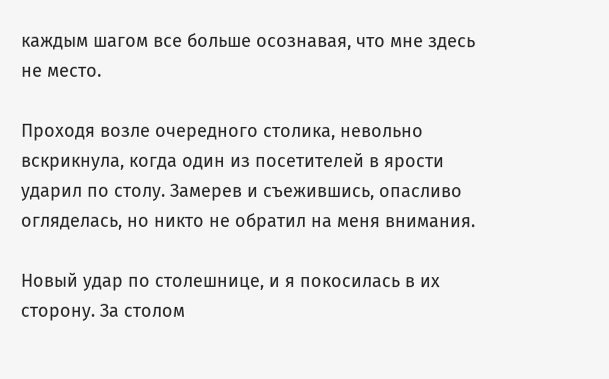каждым шагом все больше осознавая, что мне здесь не место.

Проходя возле очередного столика, невольно вскрикнула, когда один из посетителей в ярости ударил по столу. Замерев и съежившись, опасливо огляделась, но никто не обратил на меня внимания.

Новый удар по столешнице, и я покосилась в их сторону. За столом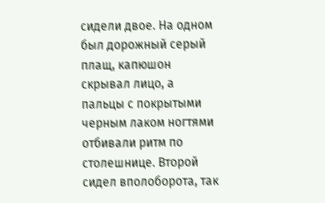сидели двое. На одном был дорожный серый плащ, капюшон скрывал лицо, а пальцы с покрытыми черным лаком ногтями отбивали ритм по столешнице. Второй сидел вполоборота, так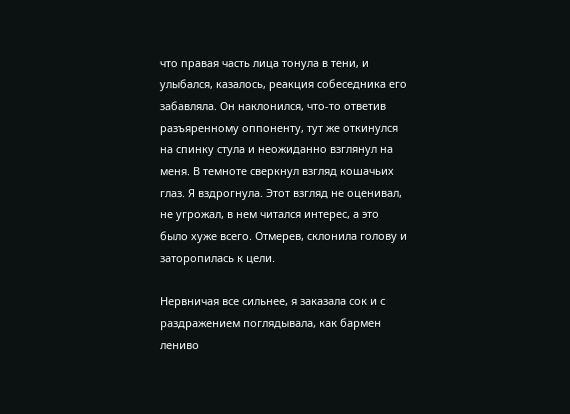что правая часть лица тонула в тени, и улыбался, казалось, реакция собеседника его забавляла. Он наклонился, что-то ответив разъяренному оппоненту, тут же откинулся на спинку стула и неожиданно взглянул на меня. В темноте сверкнул взгляд кошачьих глаз. Я вздрогнула. Этот взгляд не оценивал, не угрожал, в нем читался интерес, а это было хуже всего. Отмерев, склонила голову и заторопилась к цели.

Нервничая все сильнее, я заказала сок и с раздражением поглядывала, как бармен лениво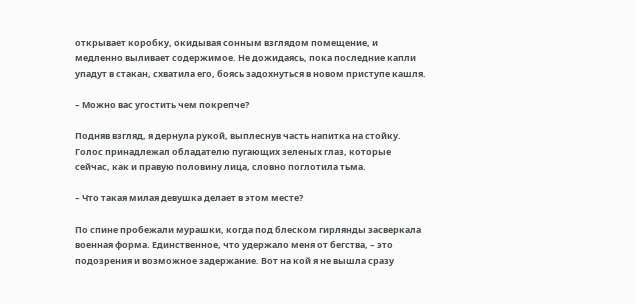открывает коробку, окидывая сонным взглядом помещение, и медленно выливает содержимое. Не дожидаясь, пока последние капли упадут в стакан, схватила его, боясь задохнуться в новом приступе кашля.

– Можно вас угостить чем покрепче?

Подняв взгляд, я дернула рукой, выплеснув часть напитка на стойку. Голос принадлежал обладателю пугающих зеленых глаз, которые сейчас, как и правую половину лица, словно поглотила тьма.

– Что такая милая девушка делает в этом месте?

По спине пробежали мурашки, когда под блеском гирлянды засверкала военная форма. Единственное, что удержало меня от бегства, – это подозрения и возможное задержание. Вот на кой я не вышла сразу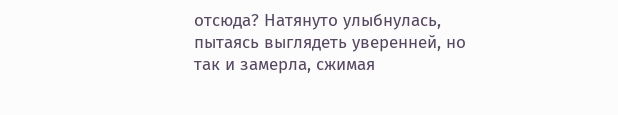отсюда? Натянуто улыбнулась, пытаясь выглядеть уверенней, но так и замерла, сжимая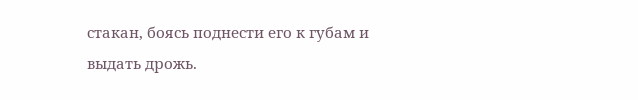стакан, боясь поднести его к губам и выдать дрожь.